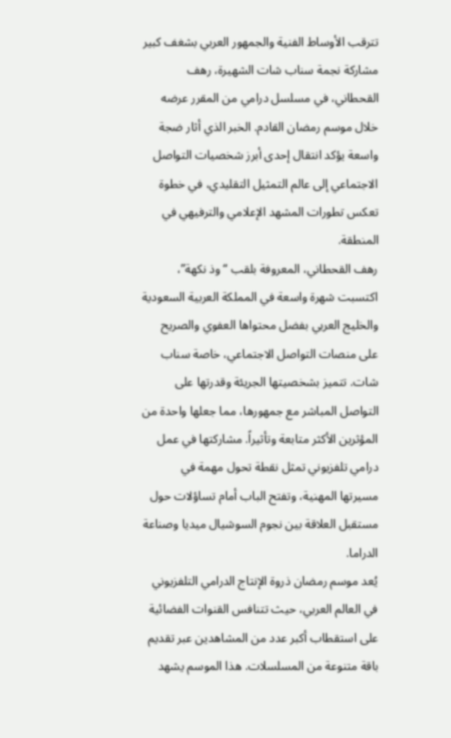تترقب الأوساط الفنية والجمهور العربي بشغف كبير مشاركة نجمة سناب شات الشهيرة، رهف القحطاني، في مسلسل درامي من المقرر عرضه خلال موسم رمضان القادم. الخبر الذي أثار ضجة واسعة يؤكد انتقال إحدى أبرز شخصيات التواصل الاجتماعي إلى عالم التمثيل التقليدي، في خطوة تعكس تطورات المشهد الإعلامي والترفيهي في المنطقة.
رهف القحطاني، المعروفة بلقب “وذ نكهة”، اكتسبت شهرة واسعة في المملكة العربية السعودية والخليج العربي بفضل محتواها العفوي والصريح على منصات التواصل الاجتماعي، خاصة سناب شات. تتميز بشخصيتها الجريئة وقدرتها على التواصل المباشر مع جمهورها، مما جعلها واحدة من المؤثرين الأكثر متابعة وتأثيراً. مشاركتها في عمل درامي تلفزيوني تمثل نقطة تحول مهمة في مسيرتها المهنية، وتفتح الباب أمام تساؤلات حول مستقبل العلاقة بين نجوم السوشيال ميديا وصناعة الدراما.
يُعد موسم رمضان ذروة الإنتاج الدرامي التلفزيوني في العالم العربي، حيث تتنافس القنوات الفضائية على استقطاب أكبر عدد من المشاهدين عبر تقديم باقة متنوعة من المسلسلات. هذا الموسم يشهد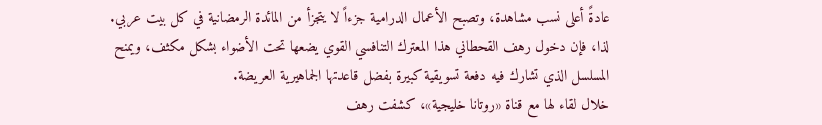عادةً أعلى نسب مشاهدة، وتصبح الأعمال الدرامية جزءاً لا يتجزأ من المائدة الرمضانية في كل بيت عربي. لذا، فإن دخول رهف القحطاني هذا المعترك التنافسي القوي يضعها تحت الأضواء بشكل مكثف، ويمنح المسلسل الذي تشارك فيه دفعة تسويقية كبيرة بفضل قاعدتها الجماهيرية العريضة.
خلال لقاء لها مع قناة «روتانا خليجية»، كشفت رهف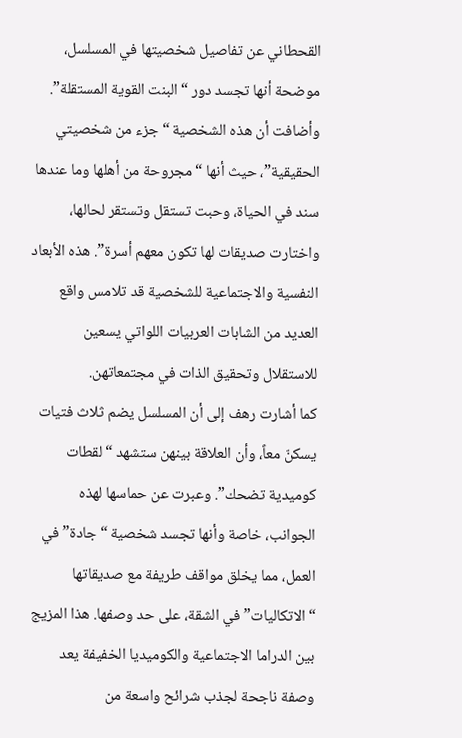القحطاني عن تفاصيل شخصيتها في المسلسل، موضحة أنها تجسد دور “البنت القوية المستقلة”. وأضافت أن هذه الشخصية “جزء من شخصيتي الحقيقية”، حيث أنها “مجروحة من أهلها وما عندها سند في الحياة، وحبت تستقل وتستقر لحالها، واختارت صديقات لها تكون معهم أسرة”. هذه الأبعاد النفسية والاجتماعية للشخصية قد تلامس واقع العديد من الشابات العربيات اللواتي يسعين للاستقلال وتحقيق الذات في مجتمعاتهن.
كما أشارت رهف إلى أن المسلسل يضم ثلاث فتيات يسكنّ معاً، وأن العلاقة بينهن ستشهد “لقطات كوميدية تضحك”. وعبرت عن حماسها لهذه الجوانب، خاصة وأنها تجسد شخصية “جادة” في العمل، مما يخلق مواقف طريفة مع صديقاتها “الاتكاليات” في الشقة، على حد وصفها. هذا المزيج بين الدراما الاجتماعية والكوميديا الخفيفة يعد وصفة ناجحة لجذب شرائح واسعة من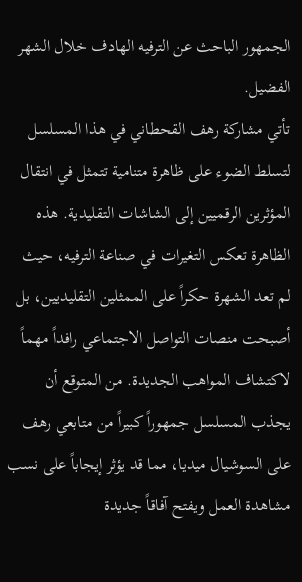الجمهور الباحث عن الترفيه الهادف خلال الشهر الفضيل.
تأتي مشاركة رهف القحطاني في هذا المسلسل لتسلط الضوء على ظاهرة متنامية تتمثل في انتقال المؤثرين الرقميين إلى الشاشات التقليدية. هذه الظاهرة تعكس التغيرات في صناعة الترفيه، حيث لم تعد الشهرة حكراً على الممثلين التقليديين، بل أصبحت منصات التواصل الاجتماعي رافداً مهماً لاكتشاف المواهب الجديدة. من المتوقع أن يجذب المسلسل جمهوراً كبيراً من متابعي رهف على السوشيال ميديا، مما قد يؤثر إيجاباً على نسب مشاهدة العمل ويفتح آفاقاً جديدة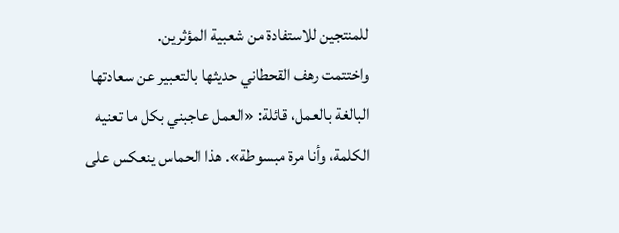للمنتجين للاستفادة من شعبية المؤثرين.
واختتمت رهف القحطاني حديثها بالتعبير عن سعادتها البالغة بالعمل، قائلة: «العمل عاجبني بكل ما تعنيه الكلمة، وأنا مرة مبسوطة». هذا الحماس ينعكس على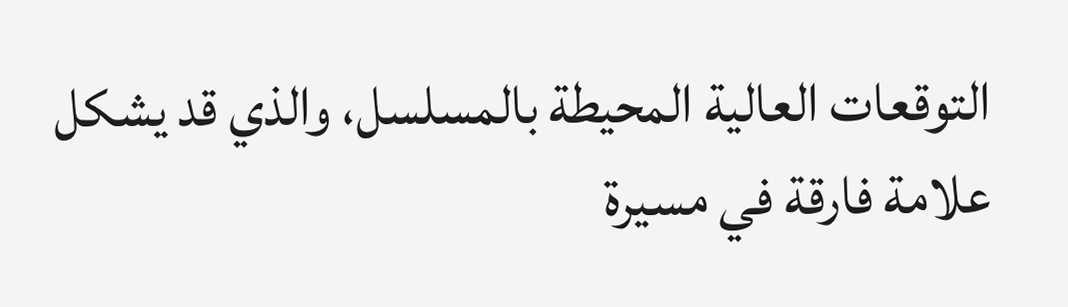التوقعات العالية المحيطة بالمسلسل، والذي قد يشكل علامة فارقة في مسيرة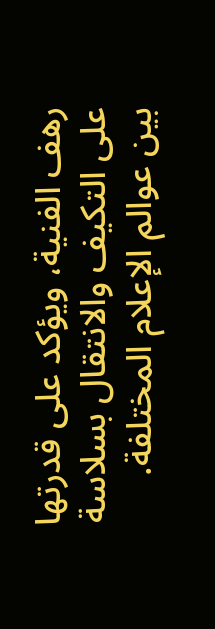رهف الفنية، ويؤكد على قدرتها على التكيف والانتقال بسلاسة بين عوالم الإعلام المختلفة.